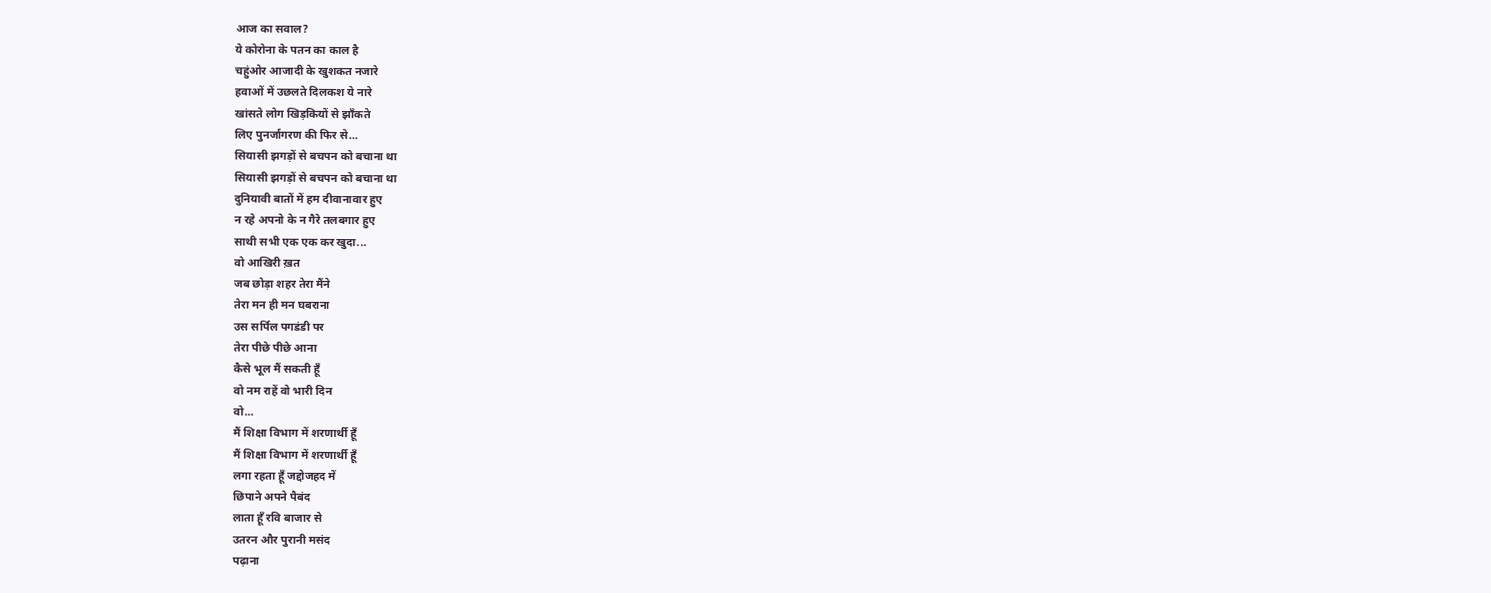आज का सवाल?
ये कोरोना के पतन का काल है
चहुंओर आजादी के खुशकत नजारे
हवाओं में उछलते दिलकश ये नारे
खांसते लोग खिड़कियों से झाँकते
लिए पुनर्जागरण की फिर से...
सियासी झगड़ों से बचपन को बचाना था
सियासी झगड़ों से बचपन को बचाना था
दुनियावी बातों में हम दीवानावार हुए
न रहे अपनो के न गैरे तलबगार हुए
साथी सभी एक एक कर खुदा...
वो आखिरी ख़त
जब छोड़ा शहर तेरा मैंने
तेरा मन ही मन घबराना
उस सर्पिल पगडंडी पर
तेरा पीछे पीछे आना
कैसे भूल मैं सकती हूँ
वो नम राहें वो भारी दिन
वो...
मैं शिक्षा विभाग में शरणार्थी हूँ
मैं शिक्षा विभाग में शरणार्थी हूँ
लगा रहता हूँ जद्दोजहद में
छिपाने अपने पैबंद
लाता हूँ रवि बाजार से
उतरन और पुरानी मसंद
पढ़ाना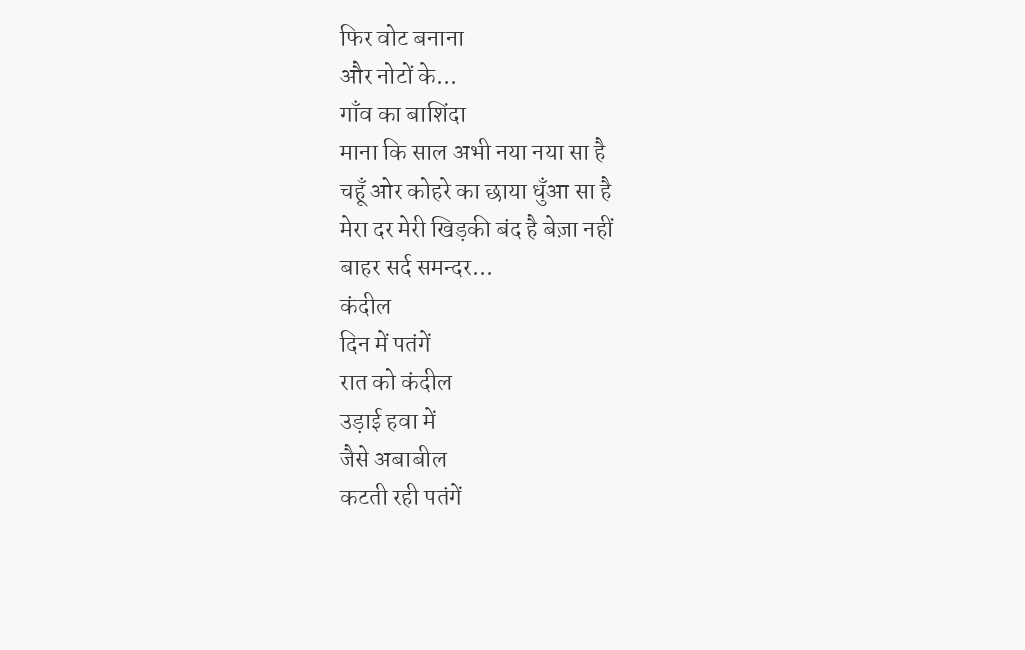फिर वोट बनाना
और नोटों के...
गाँव का बाशिंदा
माना कि साल अभी नया नया सा है
चहूँ ओर कोहरे का छाया धुँआ सा है
मेरा दर मेरी खिड़की बंद है बेज़ा नहीं
बाहर सर्द समन्दर...
कंदील
दिन में पतंगें
रात को कंदील
उड़ाई हवा में
जैसे अबाबील
कटती रही पतंगें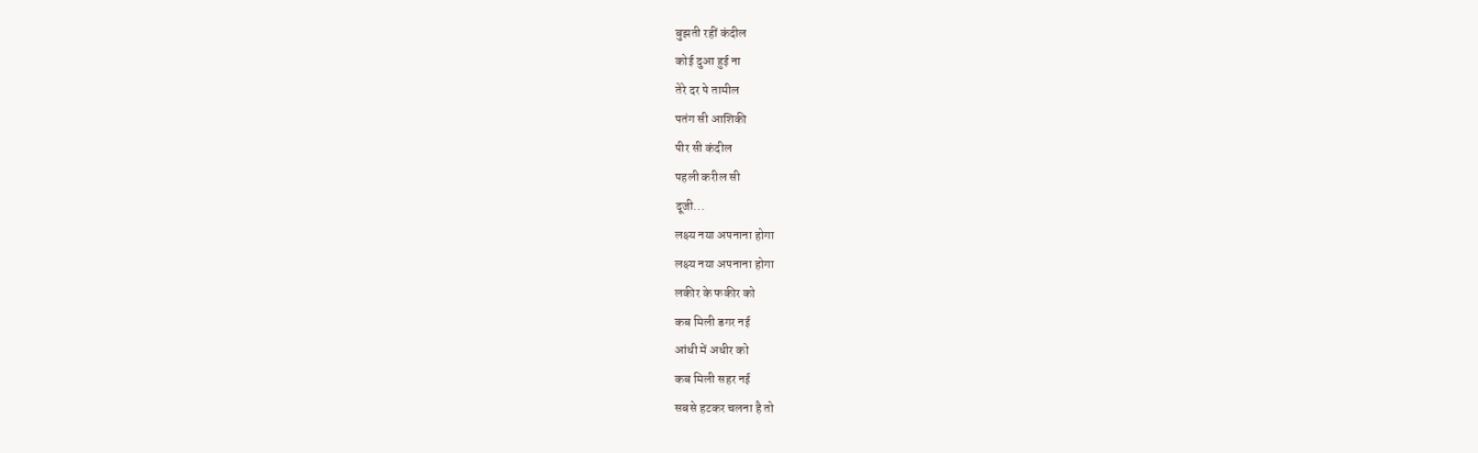बुझती रहीं कंदील
कोई दुआ हुई ना
तेरे दर पे तामील
पतंग सी आशिकी
पीर सी कंदील
पहली करील सी
दूजी...
लक्ष्य नया अपनाना होगा
लक्ष्य नया अपनाना होगा
लकीर के फकीर को
कब मिली डगर नई
आंधी में अधीर को
कब मिली सहर नई
सबसे हटकर चलना है तो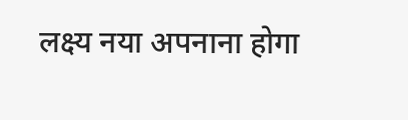लक्ष्य नया अपनाना होगा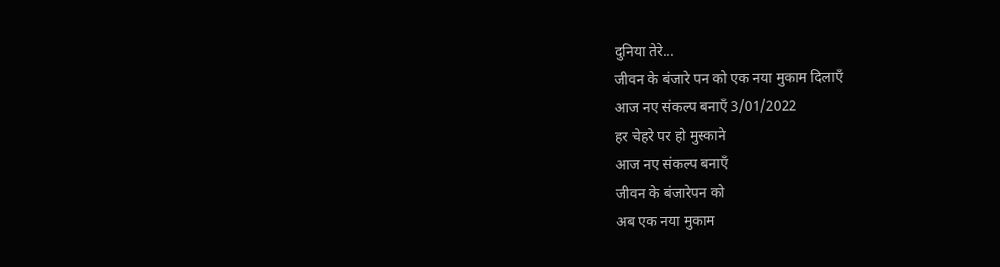दुनिया तेरे...
जीवन के बंजारे पन को एक नया मुकाम दिलाएँ
आज नए संकल्प बनाएँ 3/01/2022
हर चेहरे पर हो मुस्काने
आज नए संकल्प बनाएँ
जीवन के बंजारेपन को
अब एक नया मुकाम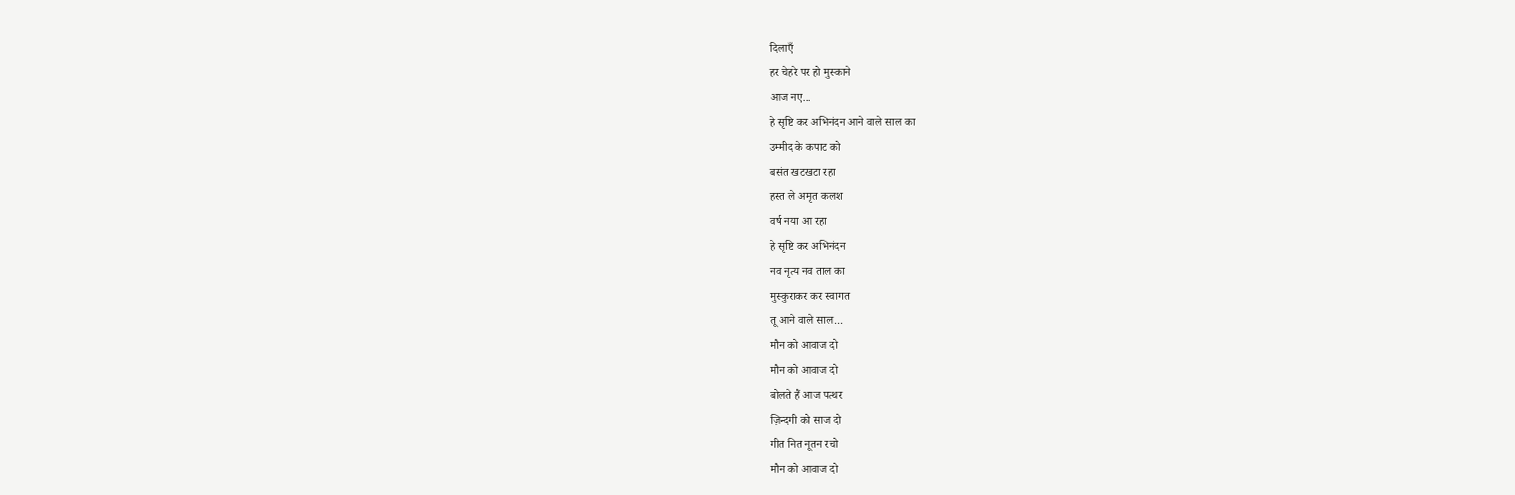दिलाएँ
हर चेहरे पर हो मुस्काने
आज नए...
हे सृष्टि कर अभिनंदन आने वाले साल का
उम्मीद के कपाट को
बसंत खटखटा रहा
हस्त ले अमृत कलश
वर्ष नया आ रहा
हे सृष्टि कर अभिनंदन
नव नृत्य नव ताल का
मुस्कुराकर कर स्वागत
तू आने वाले साल...
मौन को आवाज दो
मौन को आवाज दो
बोलते हैं आज पत्थर
ज़िन्दगी को साज दो
गीत नित नूतन रचो
मौन को आवाज दो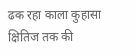ढक रहा काला कुहासा
क्षितिज तक की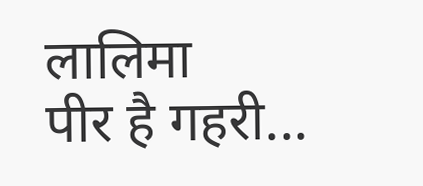लालिमा
पीर है गहरी...